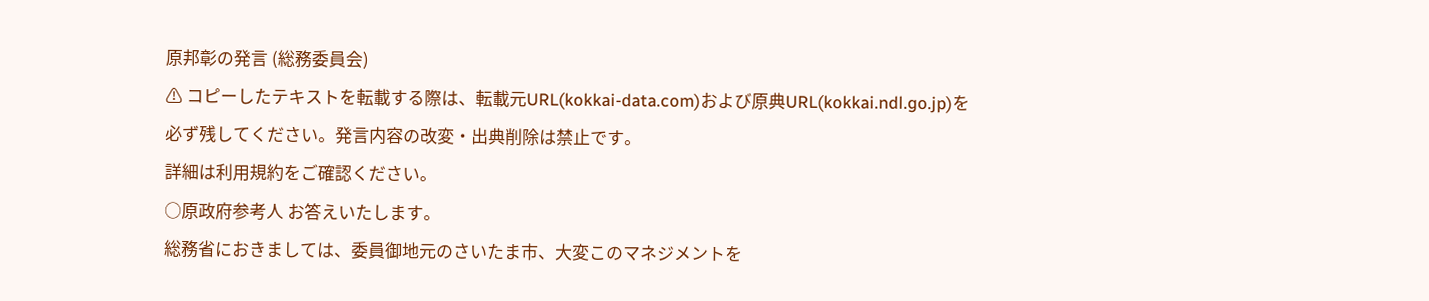原邦彰の発言 (総務委員会)
⚠ コピーしたテキストを転載する際は、転載元URL(kokkai-data.com)および原典URL(kokkai.ndl.go.jp)を必ず残してください。発言内容の改変・出典削除は禁止です。
詳細は利用規約をご確認ください。
○原政府参考人 お答えいたします。
総務省におきましては、委員御地元のさいたま市、大変このマネジメントを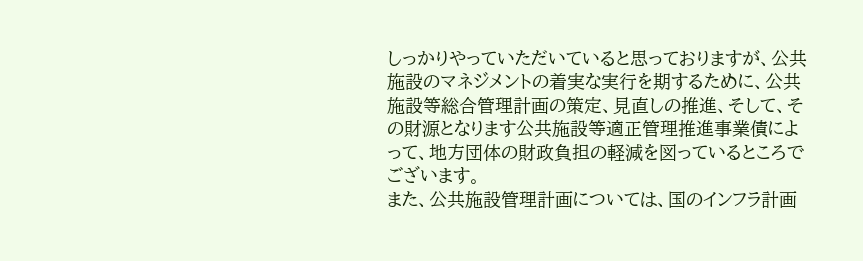しっかりやっていただいていると思っておりますが、公共施設のマネジメントの着実な実行を期するために、公共施設等総合管理計画の策定、見直しの推進、そして、その財源となります公共施設等適正管理推進事業債によって、地方団体の財政負担の軽減を図っているところでございます。
また、公共施設管理計画については、国のインフラ計画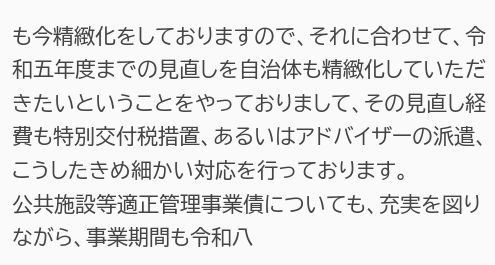も今精緻化をしておりますので、それに合わせて、令和五年度までの見直しを自治体も精緻化していただきたいということをやっておりまして、その見直し経費も特別交付税措置、あるいはアドバイザーの派遣、こうしたきめ細かい対応を行っております。
公共施設等適正管理事業債についても、充実を図りながら、事業期間も令和八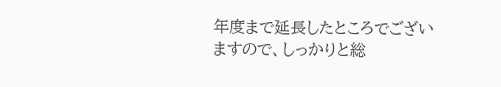年度まで延長したところでございますので、しっかりと総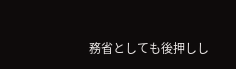務省としても後押しし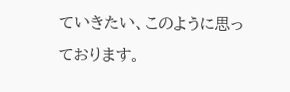ていきたい、このように思っております。